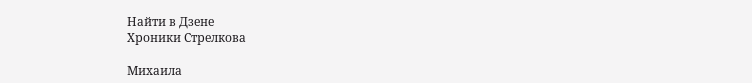Найти в Дзене
Хроники Стрелкова

Михаила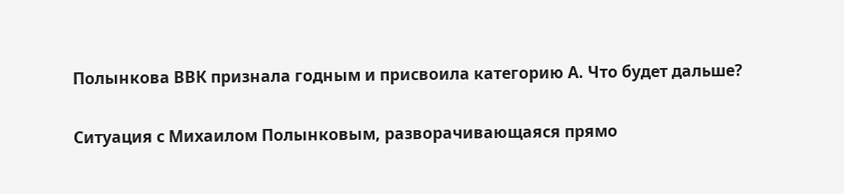Полынкова ВВК признала годным и присвоила категорию А. Что будет дальше?

Ситуация с Михаилом Полынковым, разворачивающаяся прямо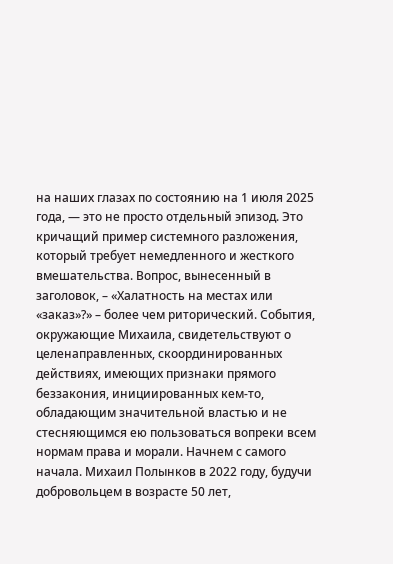на наших глазах по состоянию на 1 июля 2025 года, — это не просто отдельный эпизод. Это кричащий пример системного разложения, который требует немедленного и жесткого вмешательства. Вопрос, вынесенный в заголовок, – «Халатность на местах или «заказ»?» – более чем риторический. События, окружающие Михаила, свидетельствуют о целенаправленных, скоординированных действиях, имеющих признаки прямого беззакония, инициированных кем-то, обладающим значительной властью и не стесняющимся ею пользоваться вопреки всем нормам права и морали. Начнем с самого начала. Михаил Полынков в 2022 году, будучи добровольцем в возрасте 50 лет,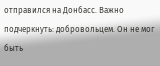отправился на Донбасс. Важно подчеркнуть: добровольцем. Он не мог быть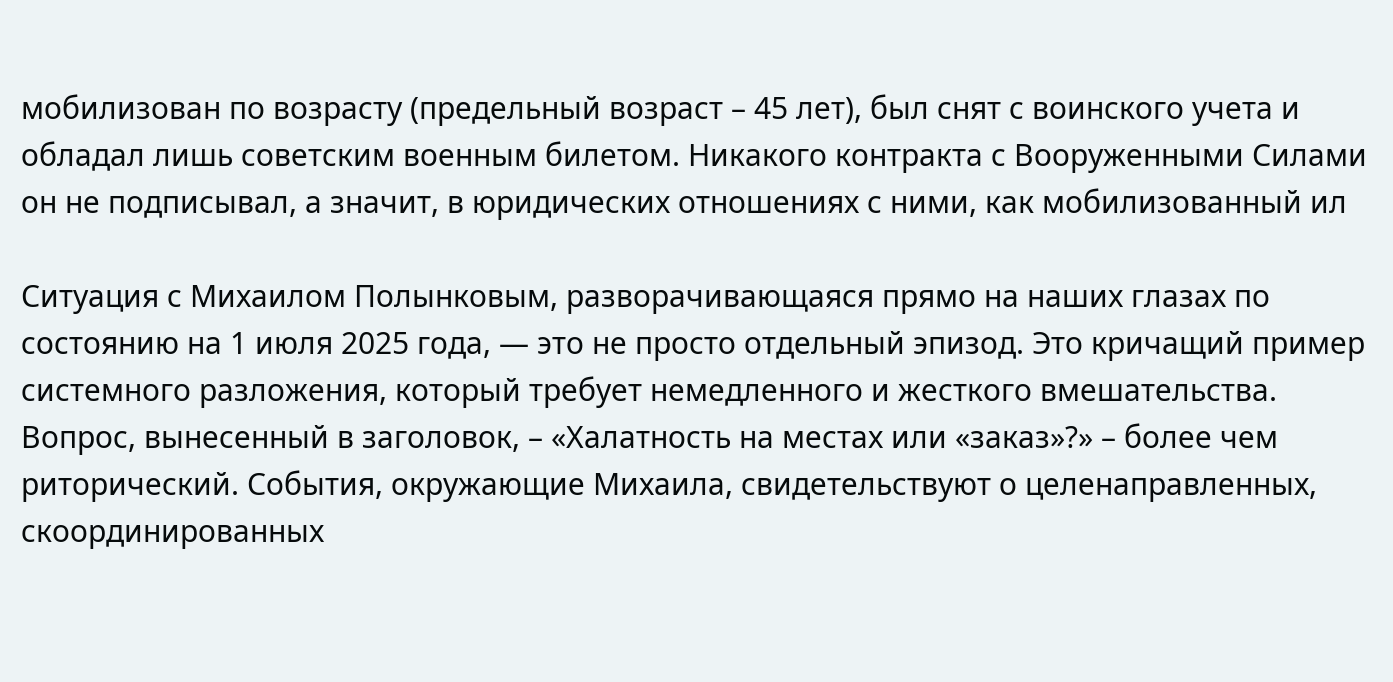мобилизован по возрасту (предельный возраст – 45 лет), был снят с воинского учета и обладал лишь советским военным билетом. Никакого контракта с Вооруженными Силами он не подписывал, а значит, в юридических отношениях с ними, как мобилизованный ил

Ситуация с Михаилом Полынковым, разворачивающаяся прямо на наших глазах по состоянию на 1 июля 2025 года, — это не просто отдельный эпизод. Это кричащий пример системного разложения, который требует немедленного и жесткого вмешательства. Вопрос, вынесенный в заголовок, – «Халатность на местах или «заказ»?» – более чем риторический. События, окружающие Михаила, свидетельствуют о целенаправленных, скоординированных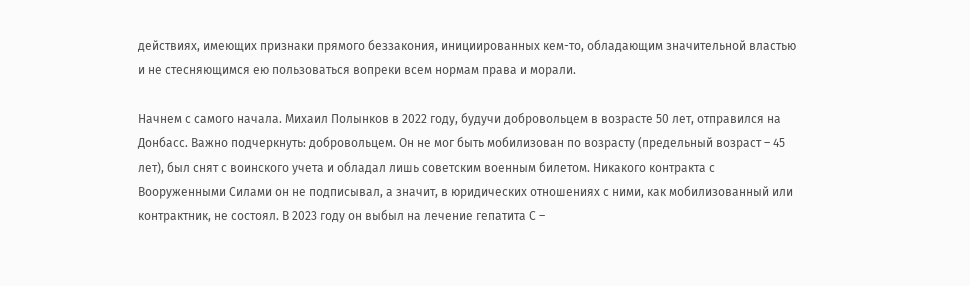действиях, имеющих признаки прямого беззакония, инициированных кем-то, обладающим значительной властью и не стесняющимся ею пользоваться вопреки всем нормам права и морали.

Начнем с самого начала. Михаил Полынков в 2022 году, будучи добровольцем в возрасте 50 лет, отправился на Донбасс. Важно подчеркнуть: добровольцем. Он не мог быть мобилизован по возрасту (предельный возраст – 45 лет), был снят с воинского учета и обладал лишь советским военным билетом. Никакого контракта с Вооруженными Силами он не подписывал, а значит, в юридических отношениях с ними, как мобилизованный или контрактник, не состоял. В 2023 году он выбыл на лечение гепатита С –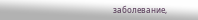заболевание,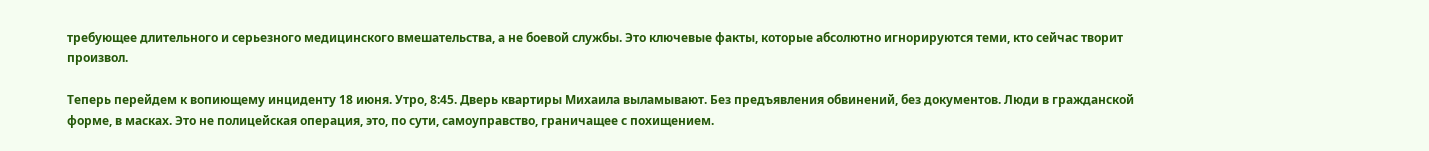требующее длительного и серьезного медицинского вмешательства, а не боевой службы. Это ключевые факты, которые абсолютно игнорируются теми, кто сейчас творит произвол.

Теперь перейдем к вопиющему инциденту 18 июня. Утро, 8:45. Дверь квартиры Михаила выламывают. Без предъявления обвинений, без документов. Люди в гражданской форме, в масках. Это не полицейская операция, это, по сути, самоуправство, граничащее с похищением.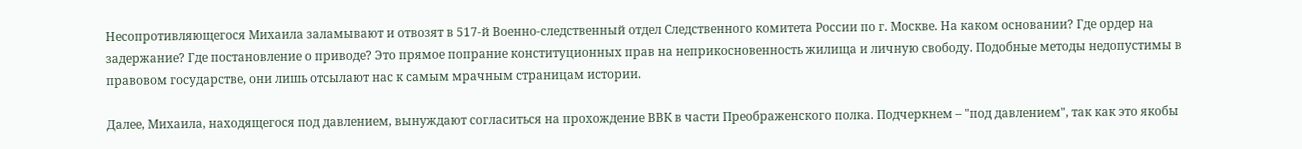Несопротивляющегося Михаила заламывают и отвозят в 517-й Военно-следственный отдел Следственного комитета России по г. Москве. На каком основании? Где ордер на задержание? Где постановление о приводе? Это прямое попрание конституционных прав на неприкосновенность жилища и личную свободу. Подобные методы недопустимы в правовом государстве, они лишь отсылают нас к самым мрачным страницам истории.

Далее, Михаила, находящегося под давлением, вынуждают согласиться на прохождение ВВК в части Преображенского полка. Подчеркнем – "под давлением", так как это якобы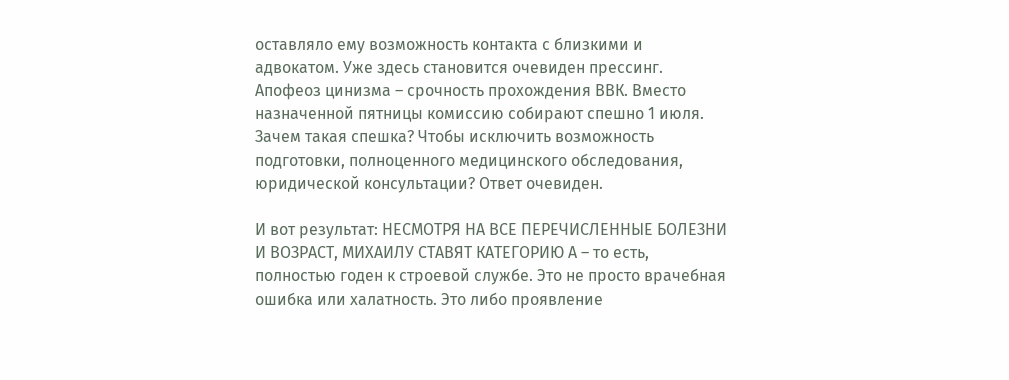оставляло ему возможность контакта с близкими и адвокатом. Уже здесь становится очевиден прессинг. Апофеоз цинизма – срочность прохождения ВВК. Вместо назначенной пятницы комиссию собирают спешно 1 июля. Зачем такая спешка? Чтобы исключить возможность подготовки, полноценного медицинского обследования, юридической консультации? Ответ очевиден.

И вот результат: НЕСМОТРЯ НА ВСЕ ПЕРЕЧИСЛЕННЫЕ БОЛЕЗНИ И ВОЗРАСТ, МИХАИЛУ СТАВЯТ КАТЕГОРИЮ А – то есть, полностью годен к строевой службе. Это не просто врачебная ошибка или халатность. Это либо проявление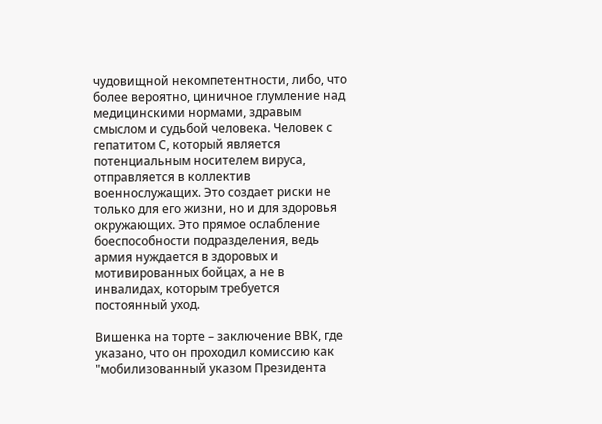чудовищной некомпетентности, либо, что более вероятно, циничное глумление над медицинскими нормами, здравым смыслом и судьбой человека. Человек с гепатитом С, который является потенциальным носителем вируса, отправляется в коллектив военнослужащих. Это создает риски не только для его жизни, но и для здоровья окружающих. Это прямое ослабление боеспособности подразделения, ведь армия нуждается в здоровых и мотивированных бойцах, а не в инвалидах, которым требуется постоянный уход.

Вишенка на торте – заключение ВВК, где указано, что он проходил комиссию как "мобилизованный указом Президента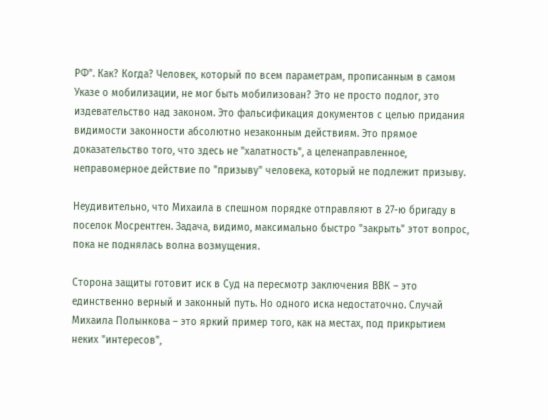РФ". Как? Когда? Человек, который по всем параметрам, прописанным в самом Указе о мобилизации, не мог быть мобилизован? Это не просто подлог, это издевательство над законом. Это фальсификация документов с целью придания видимости законности абсолютно незаконным действиям. Это прямое доказательство того, что здесь не "халатность", а целенаправленное, неправомерное действие по "призыву" человека, который не подлежит призыву.

Неудивительно, что Михаила в спешном порядке отправляют в 27-ю бригаду в поселок Мосрентген. Задача, видимо, максимально быстро "закрыть" этот вопрос, пока не поднялась волна возмущения.

Сторона защиты готовит иск в Суд на пересмотр заключения ВВК – это единственно верный и законный путь. Но одного иска недостаточно. Случай Михаила Полынкова – это яркий пример того, как на местах, под прикрытием неких "интересов",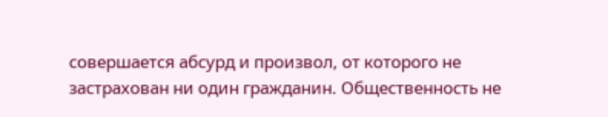совершается абсурд и произвол, от которого не застрахован ни один гражданин. Общественность не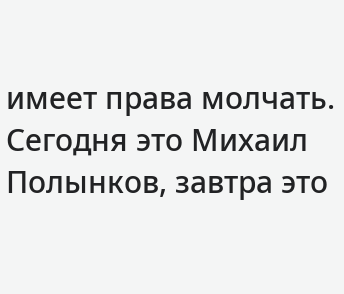имеет права молчать. Сегодня это Михаил Полынков, завтра это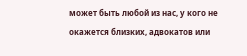может быть любой из нас, у кого не окажется близких, адвокатов или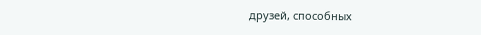друзей, способных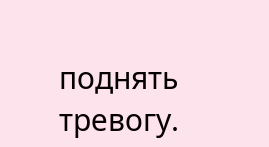поднять тревогу.